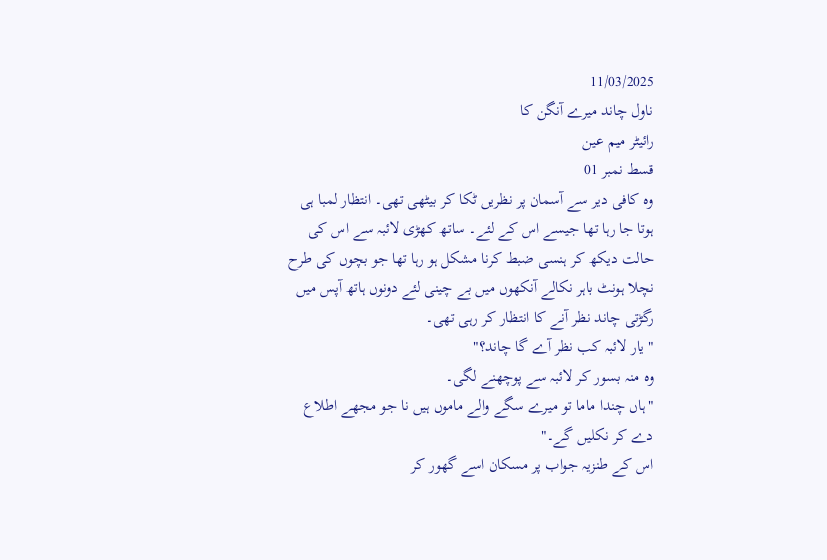11/03/2025
ناول چاند میرے آنگن کا
رائیٹر میم عین
قسط نمبر 01
وہ کافی دیر سے آسمان پر نظریں ٹکا کر بیٹھی تھی۔ انتظار لمبا ہی ہوتا جا رہا تھا جیسے اس کے لئے۔ ساتھ کھڑی لائبہ سے اس کی حالت دیکھ کر ہنسی ضبط کرنا مشکل ہو رہا تھا جو بچوں کی طرح نچلا ہونٹ باہر نکالے آنکھوں میں بے چینی لئے دونوں ہاتھ آپس میں رگڑتی چاند نظر آنے کا انتظار کر رہی تھی۔
" یار لائبہ کب نظر آے گا چاند؟"
وہ منہ بسور کر لائبہ سے پوچھنے لگی۔
"ہاں چندا ماما تو میرے سگے والے ماموں ہیں نا جو مجھے اطلاع دے کر نکلیں گے۔"
اس کے طنزیہ جواب پر مسکان اسے گھور کر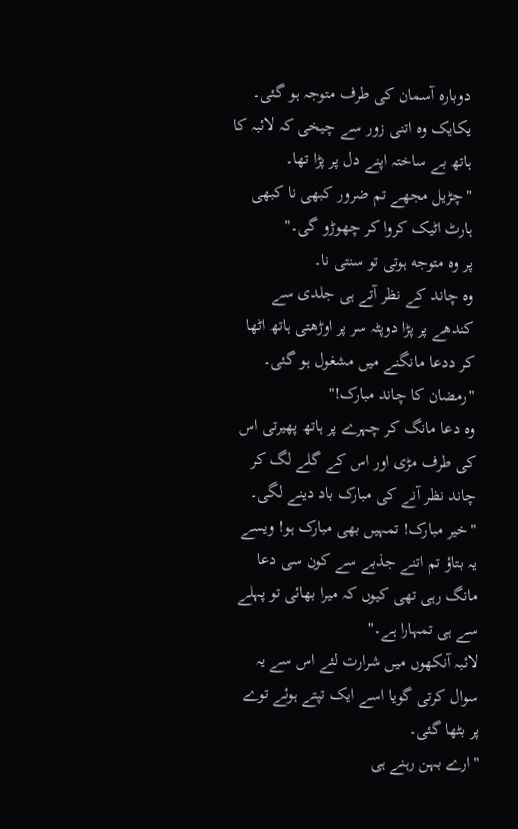دوبارہ آسمان کی طرف متوجہ ہو گئی۔ یکایک وہ اتنی زور سے چیخی کہ لائبہ کا ہاتھ بے ساختہ اپنے دل پر پڑا تھا۔
"چڑیل مجھے تم ضرور کبھی نا کبھی ہارٹ اٹیک کروا کر چھوڑو گی۔"
پر وہ متوجه ہوتی تو سنتی نا۔
وہ چاند کے نظر آتے ہی جلدی سے کندھے پر پڑا دوپٹہ سر پر اوڑھتی ہاتھ اٹھا کر ددعا مانگنے میں مشغول ہو گئی۔
"رمضان کا چاند مبارک!"
وہ دعا مانگ کر چہرے پر ہاتھ پهيرتی اس کی طرف مڑی اور اس کے گلے لگ کر چاند نظر آنے کی مبارک باد دینے لگی۔
"خیر مبارک! تمہیں بھی مبارک ہو! ویسے یہ بتاؤ تم اتنے جذبے سے کون سی دعا مانگ رہی تھی کیوں کہ میرا بھائی تو پہلے سے ہی تمہارا ہے۔"
لائبہ آنکھوں میں شرارت لئے اس سے یہ سوال کرتی گویا اسے ایک تپتے ہوئے توے پر بٹھا گئی۔
"ارے بہن رہنے ہی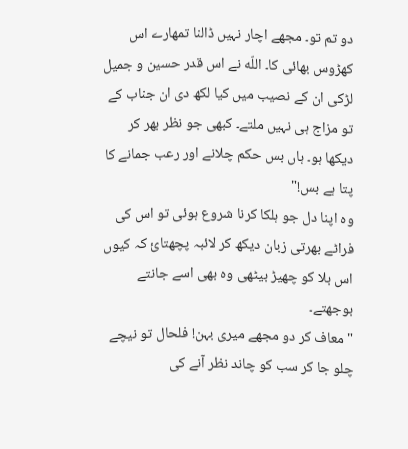دو تم تو۔ مجھے اچار نہیں ڈالنا تمھارے اس کھڑوس بھائی کا۔ اللّه نے اس قدر حسین و جمیل لڑکی ان کے نصیب میں کیا لکھ دی ان جناب کے تو مزاج ہی نہیں ملتے۔ کبھی جو نظر بھر کر دیکھا ہو۔ ہاں بس حکم چلانے اور رعب جمانے کا پتا ہے بس!"
وہ اپنا دل جو ہلکا کرنا شروع ہوئی تو اس کی فراٹے بھرتی زبان دیکھ کر لائبہ پچھتائ کہ کیوں اس بلا کو چھیڑ بیٹھی وہ بھی اسے جانتے بوجھتے۔
" معاف کر دو مجھے میری بہن! فلحال تو نیچے چلو جا کر سب کو چاند نظر آنے کی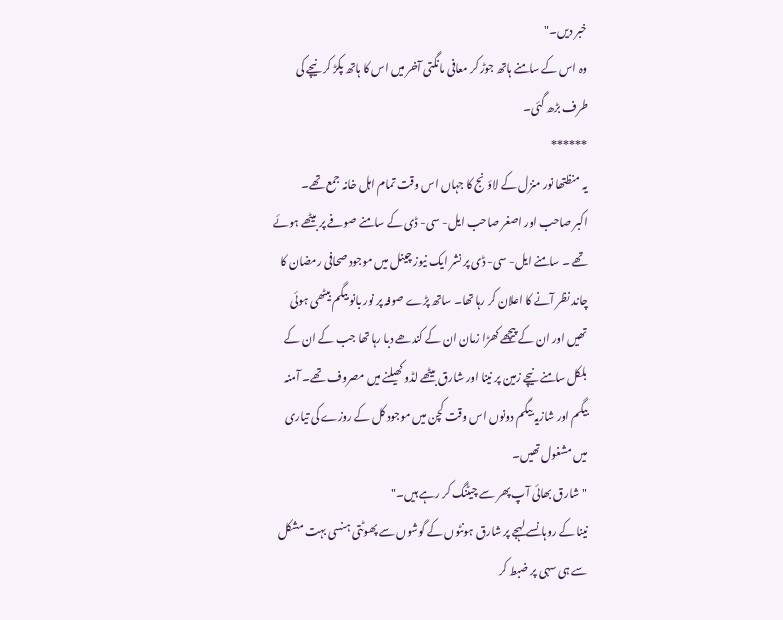خبر دیں۔"
وہ اس کے سامنے ہاتھ جوڑ کر معافی مانگتی آخر میں اس کا ہاتھ پکڑ کر نیچے کی طرف بڑھ گئی۔
******
یہ منظتھا نور منزل کے لاؤنج کا جہاں اس وقت تمام اہل خانہ جمع تھے۔
اکبر صاحب اور اصغر صاحب ایل- سی- ڈی کے سامنے صوفے پر بیٹھے ہوئے تھے ۔ سامنے ایل- سی- ڈی پر نشر ایک نیوز چینل میں موجود صحافی رمضان کا چاند نظر آنے کا اعلان کر رہا تھا۔ ساتھ پڑے صوفہ پر نور بانو بیگم بیٹھی ہوئی تھیں اور ان کے پیچھے کھڑا زمان ان کے کندھے دبا رہا تھا جب کے ان کے بلکل سامنے نیچے زمین پر نینا اور شارق بیٹھے لڈو کھیلنے میں مصروف تھے۔ آمنہ بیگم اور شازیہ بیگم دونوں اس وقت کچن میں موجود کل کے روزے کی تیاری میں مشغول تھیں۔
"شارق بھائی آپ پھر سے چیٹنگ کر رہے ہیں۔"
نینا کے روہانسے لہجے پر شارق ہونٹوں کے گوشوں سے پھوٹتی ہنسی بہت مشکل سے ہی سہی پر ضبط کر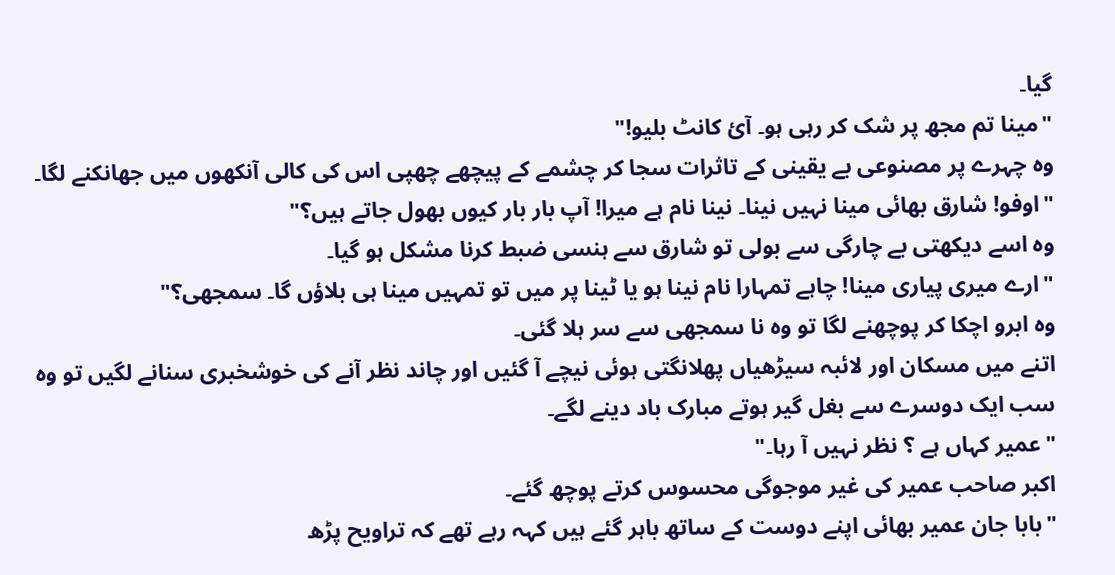گیا۔
"مینا تم مجھ پر شک کر رہی ہو۔ آئ کانٹ بلیو!"
وہ چہرے پر مصنوعی بے یقینی کے تاثرات سجا کر چشمے کے پیچھے چھپی اس کی کالی آنکھوں میں جھانکنے لگا۔
"اوفو! شارق بھائی مینا نہیں نینا۔ نینا نام ہے میرا! آپ بار بار کیوں بھول جاتے ہیں؟"
وہ اسے دیکھتی بے چارگی سے بولی تو شارق سے ہنسی ضبط کرنا مشکل ہو گیا۔
"ارے میری پیاری مینا! چاہے تمہارا نام نینا ہو یا ٹینا پر میں تو تمہیں مینا ہی بلاؤں گا۔ سمجھی؟"
وہ ابرو اچکا کر پوچھنے لگا تو وہ نا سمجھی سے سر ہلا گئی۔
اتنے میں مسکان اور لائبہ سیڑھیاں پهلانگتی ہوئی نیچے آ گئیں اور چاند نظر آنے کی خوشخبری سنانے لگیں تو وہ سب ایک دوسرے سے بغل گیر ہوتے مبارک باد دینے لگے۔
"عمیر کہاں ہے ؟ نظر نہیں آ رہا۔"
اکبر صاحب عمیر کی غیر موجوگی محسوس کرتے پوچھ گئے۔
"بابا جان عمیر بھائی اپنے دوست کے ساتھ باہر گئے ہیں کہہ رہے تھے کہ تراویح پڑھ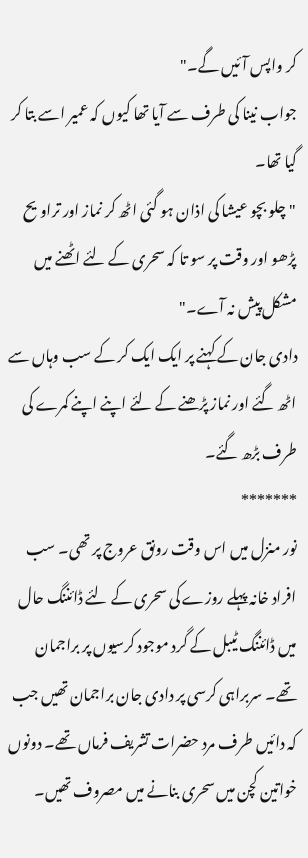کر واپس آئیں گے۔"
جواب نینا کی طرف سے آیا تھا کیوں کہ عمیر اسے بتا کر گیا تھا۔
"چلو بچو عیشا کی اذان ہو گئی اٹھ کر نماز اور تراویح پڑھو اور وقت پر سو تا کہ سحری کے لئے اٹھنے میں مشکل پیش نہ آے۔"
دادی جان کے کہنے پر ایک ایک کر کے سب وہاں سے اٹھ گئے اور نماز پڑھنے کے لئے اپنے اپنے کمرے کی طرف بڑھ گئے۔
*******
نور منزل میں اس وقت رونق عروج پر تھی۔ سب افراد خانہ پہلے روزے کی سحری کے لئے ڈائننگ حال میں ڈائننگ ٹیبل کے گرد موجود کرسیوں پر براجمان تھے۔ سربراہی کرسی پر دادی جان براجمان تھیں جب کہ دائیں طرف مرد حضرات تشریف فرماں تھے۔ دونوں خواتین کچن میں سحری بنانے میں مصروف تھیں۔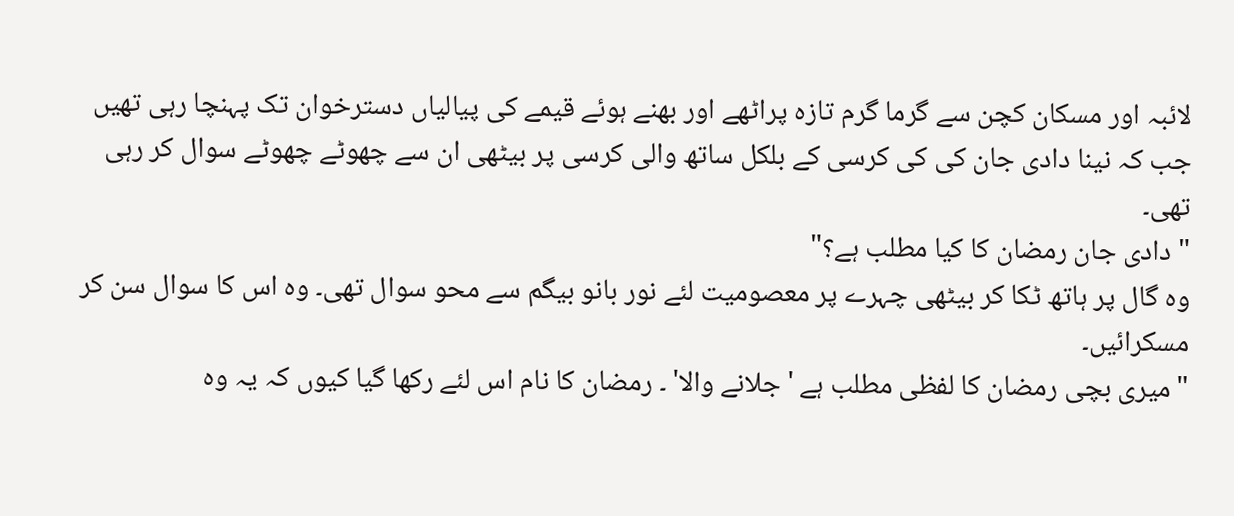لائبہ اور مسکان کچن سے گرما گرم تازہ پراٹھے اور بھنے ہوئے قیمے کی پيالیاں دسترخوان تک پہنچا رہی تھیں جب کہ نینا دادی جان کی کی کرسی کے بلکل ساتھ والی کرسی پر بیٹھی ان سے چھوٹے چھوٹے سوال کر رہی تھی۔
" دادی جان رمضان کا کیا مطلب ہے؟"
وہ گال پر ہاتھ ٹکا کر بیٹھی چہرے پر معصومیت لئے نور بانو بیگم سے محو سوال تھی۔ وہ اس کا سوال سن کر مسکرائیں۔
"میری بچی رمضان کا لفظی مطلب ہے ' جلانے والا' ۔ رمضان کا نام اس لئے رکھا گیا کیوں کہ یہ وہ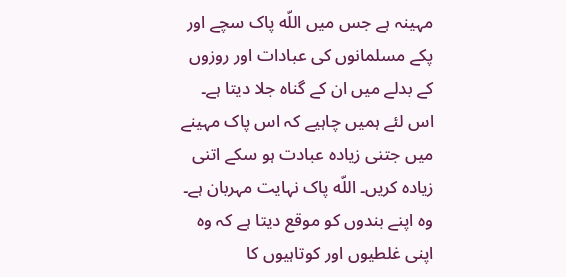مہینہ ہے جس میں اللّه پاک سچے اور پکے مسلمانوں کی عبادات اور روزوں کے بدلے میں ان کے گناہ جلا دیتا ہے۔ اس لئے ہمیں چاہیے کہ اس پاک مہینے میں جتنی زیادہ عبادت ہو سکے اتنی زیادہ کریں۔ اللّه پاک نہایت مہربان ہے۔ وہ اپنے بندوں کو موقع دیتا ہے کہ وہ اپنی غلطیوں اور کوتاہیوں کا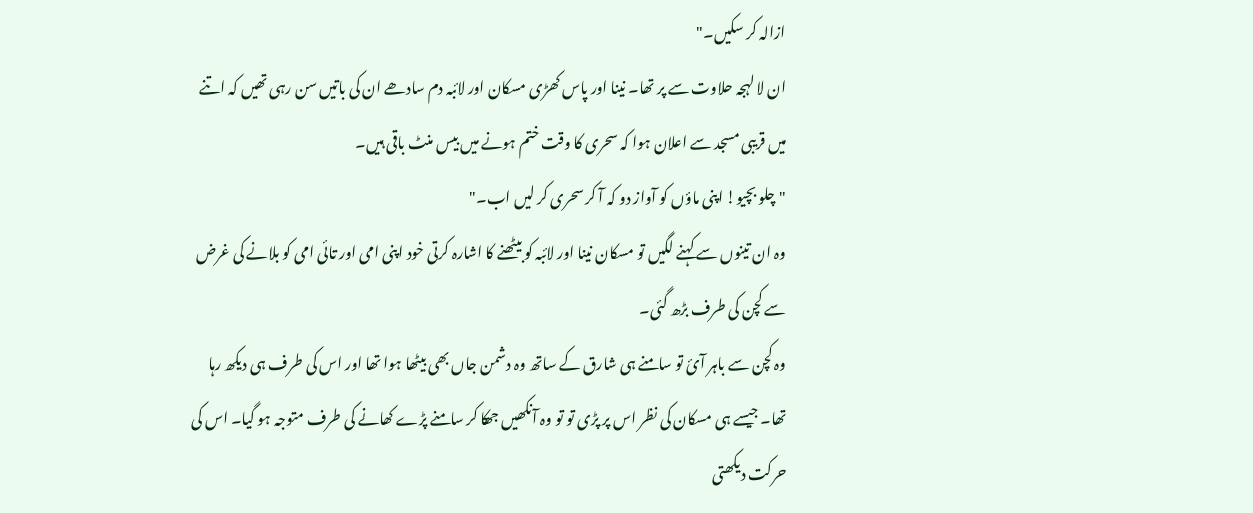ازالہ کر سکيں۔"
ان لا لہجہ حلاوت سے پر تھا۔ نینا اور پاس کھڑی مسکان اور لائبہ دم سادھے ان کی باتیں سن رہی تھیں کہ اتنے میں قریبی مسجد سے اعلان ہوا کہ سحری کا وقت ختم ہونے میں بیس منٹ باقی ہیں۔
"چلو بچیو! اپنی ماؤں کو آواز دو کہ آ کر سحری کر لیں اب۔"
وہ ان تینوں سے کہنے لگیں تو مسکان نینا اور لائبہ کو بیٹھنے کا اشارہ کرتی خود اپنی امی اور تائی امی کو بلانے کی غرض سے کچن کی طرف بڑھ گئی۔
وہ کچن سے باہر آئ تو سامنے ہی شارق کے ساتھ وہ دشمن جاں بھی بیٹھا ہوا تھا اور اس کی طرف ہی دیکھ رہا تھا۔ جیسے ہی مسکان کی نظر اس پر پڑی تو تو وہ آنکھیں جھکا کر سامنے پڑے کھانے کی طرف متوجہ ہو گیا۔ اس کی حرکت دیکھتی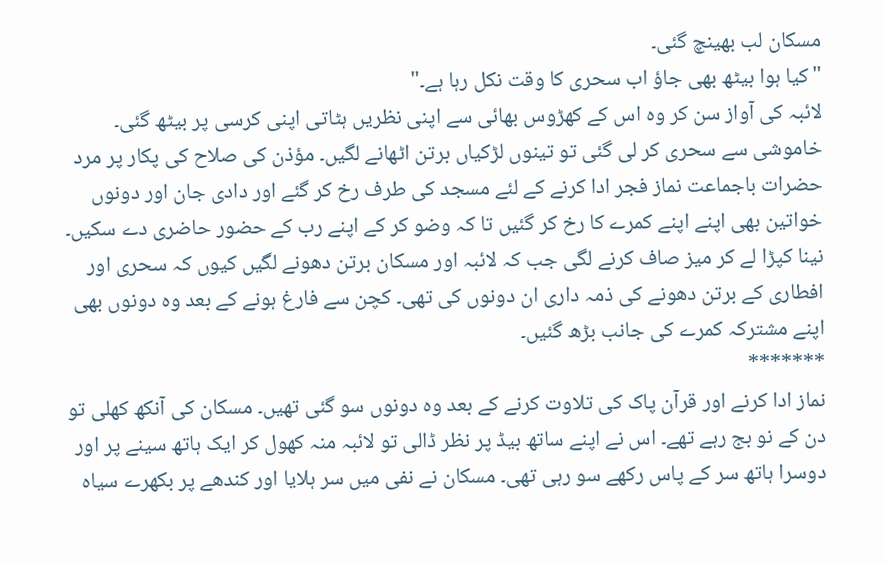مسکان لب بھینچ گئی۔
"کیا ہوا بیٹھ بھی جاؤ اب سحری کا وقت نکل رہا ہے۔"
لائبہ کی آواز سن کر وہ اس کے کھڑوس بھائی سے اپنی نظریں ہٹاتی اپنی کرسی پر بیٹھ گئی۔
خاموشی سے سحری کر لی گئی تو تینوں لڑکیاں برتن اٹھانے لگیں۔ مؤذن کی صلاح کی پکار پر مرد حضرات باجماعت نماز فجر ادا کرنے کے لئے مسجد کی طرف رخ کر گئے اور دادی جان اور دونوں خواتین بھی اپنے اپنے کمرے کا رخ کر گئیں تا کہ وضو کر کے اپنے رب کے حضور حاضری دے سکیں۔ نینا کپڑا لے کر میز صاف کرنے لگی جب کہ لائبہ اور مسکان برتن دھونے لگیں کیوں کہ سحری اور افطاری کے برتن دھونے کی ذمہ داری ان دونوں کی تھی۔ کچن سے فارغ ہونے کے بعد وہ دونوں بھی اپنے مشترکہ کمرے کی جانب بڑھ گئیں۔
*******
نماز ادا کرنے اور قرآن پاک کی تلاوت کرنے کے بعد وہ دونوں سو گئی تھیں۔ مسکان کی آنکھ کھلی تو دن کے نو بج رہے تھے۔ اس نے اپنے ساتھ بیڈ پر نظر ڈالی تو لائبہ منہ کھول کر ایک ہاتھ سینے پر اور دوسرا ہاتھ سر کے پاس رکھے سو رہی تھی۔ مسکان نے نفی میں سر ہلایا اور کندھے پر بکھرے سیاہ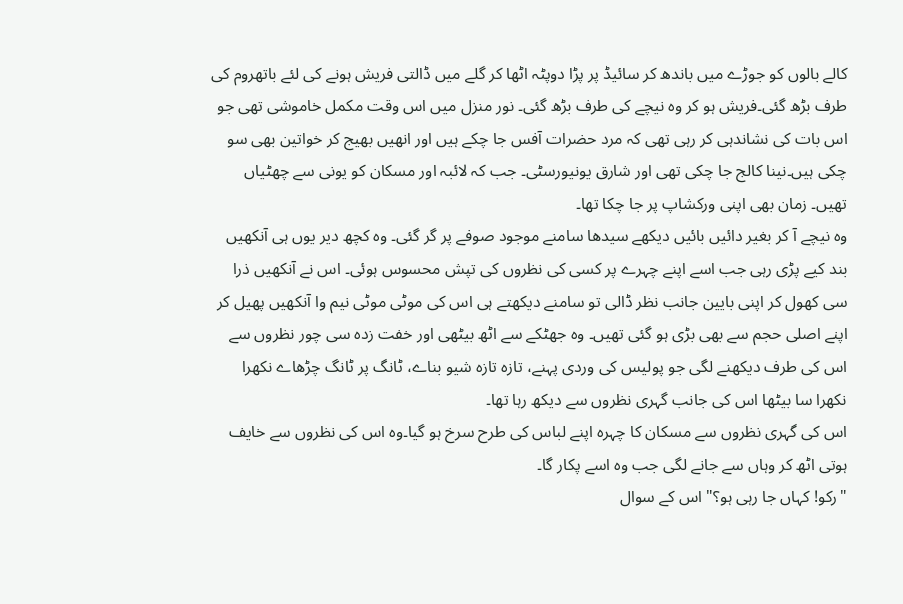کالے بالوں کو جوڑے میں باندھ کر سائیڈ پر پڑا دوپٹہ اٹھا کر گلے میں ڈالتی فریش ہونے کی لئے باتھروم کی طرف بڑھ گئی۔فریش ہو کر وہ نیچے کی طرف بڑھ گئی۔ نور منزل میں اس وقت مکمل خاموشی تھی جو اس بات کی نشاندہی کر رہی تھی کہ مرد حضرات آفس جا چکے ہیں اور انھیں بھیج کر خواتین بھی سو چکی ہیں۔نینا کالج جا چکی تھی اور شارق یونیورسٹی۔ جب کہ لائبہ اور مسکان کو یونی سے چھٹیاں تھیں۔ زمان بھی اپنی ورکشاپ پر جا چکا تھا۔
وہ نیچے آ کر بغیر دائیں بائیں دیکھے سیدھا سامنے موجود صوفے پر گر گئی۔ وہ کچھ دیر یوں ہی آنکھیں بند کیے پڑی رہی جب اسے اپنے چہرے پر کسی کی نظروں کی تپش محسوس ہوئی۔ اس نے آنکھیں ذرا سی کھول کر اپنی بايین جانب نظر ڈالی تو سامنے دیکھتے ہی اس کی موٹی موٹی نیم وا آنکھیں پهيل کر اپنے اصلی حجم سے بھی بڑی ہو گئی تھیں۔ وہ جھٹکے سے اٹھ بیٹھی اور خفت زدہ سی چور نظروں سے اس کی طرف دیکھنے لگی جو پولیس کی وردی پہنے، تازہ تازہ شیو بناے، ٹانگ پر ٹانگ چڑھاے نکھرا نکھرا سا بیٹھا اس کی جانب گہری نظروں سے دیکھ رہا تھا۔
اس کی گہری نظروں سے مسکان کا چہرہ اپنے لباس کی طرح سرخ ہو گیا۔وہ اس کی نظروں سے خایف ہوتی اٹھ کر وہاں سے جانے لگی جب وہ اسے پکار گا۔
"رکو! کہاں جا رہی ہو؟" اس کے سوال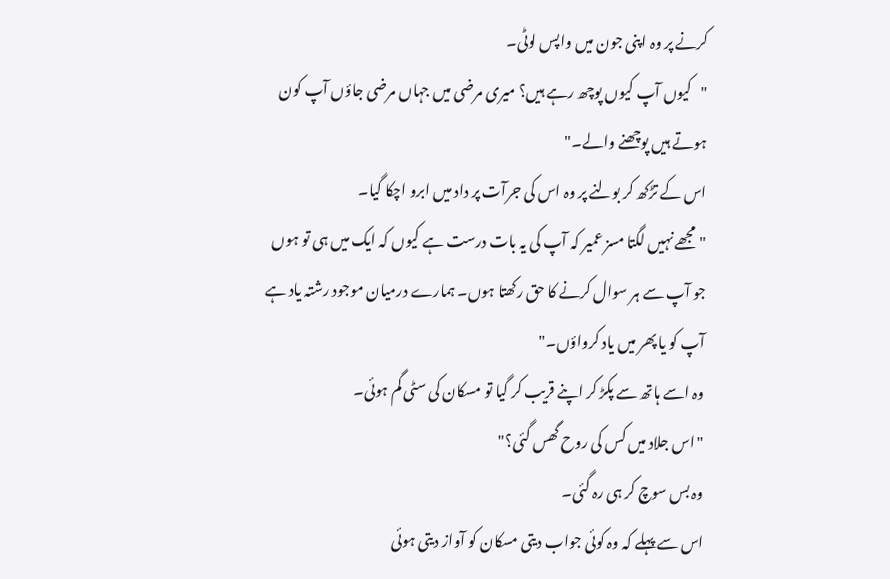کرنے پر وہ اپنی جون میں واپس لوٹی۔
"کیوں آپ کیوں پوچھ رہے ہیں؟ میری مرضی میں جہاں مرضی جاؤں آپ کون ہوتے ہیں پوچھنے والے۔"
اس کے تڑکھ کر بولنے پر وہ اس کی جرآت پر داد میں ابرو اچکا گیا۔
"مجھے نہیں لگتا مسز عمیر کہ آپ کی یہ بات درست ہے کیوں کہ ایک میں ہی تو ہوں جو آپ سے ہر سوال کرنے کا حق رکھتا ہوں۔ ہمارے درمیان موجود رشتہ یاد ہے آپ کو یا پھر میں یاد کرواؤں۔"
وہ اسے ہاتھ سے پکڑ کر اپنے قریب کر گیا تو مسکان کی سٹی گم ہوئی۔
"اس جلاد میں کس کی روح گھس گئی؟"
وہ بس سوچ کر ہی رہ گئی۔
اس سے پہلے کہ وہ کوئی جواب دیتی مسکان کو آواز دیتی ہوئی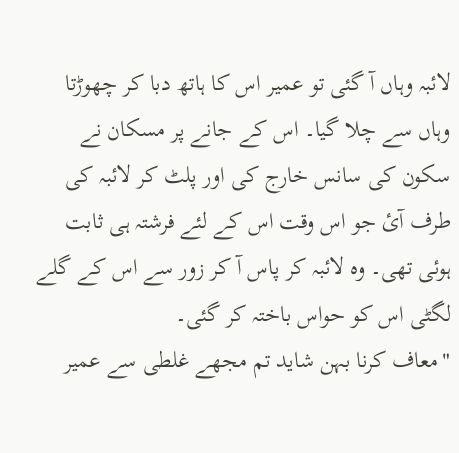لائبہ وہاں آ گئی تو عمیر اس کا ہاتھ دبا کر چھوڑتا وہاں سے چلا گیا۔ اس کے جانے پر مسکان نے سکون کی سانس خارج کی اور پلٹ کر لائبہ کی طرف آئ جو اس وقت اس کے لئے فرشتہ ہی ثابت ہوئی تھی۔ وہ لائبہ کر پاس آ کر زور سے اس کے گلے لگٹی اس کو حواس باختہ کر گئی۔
"معاف کرنا بہن شاید تم مجھے غلطی سے عمیر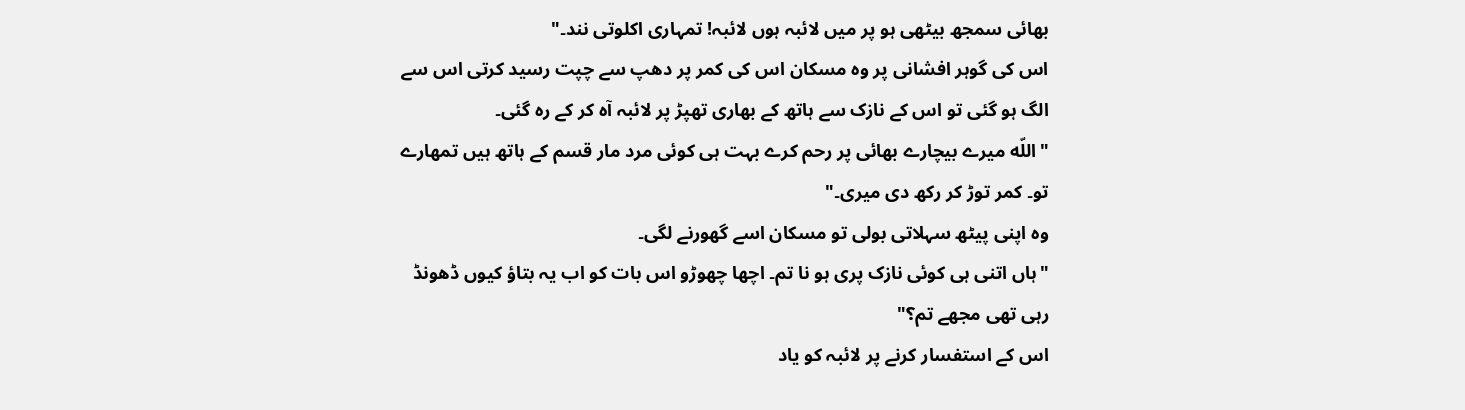بھائی سمجھ بیٹھی ہو پر میں لائبہ ہوں لائبہ! تمہاری اکلوتی نند۔"
اس کی گوہر افشانی پر وہ مسکان اس کی کمر پر دهپ سے چپت رسید کرتی اس سے الگ ہو گئی تو اس کے نازک سے ہاتھ کے بھاری تھپڑ پر لائبہ آہ کر کے رہ گئی۔
"اللّه میرے بیچارے بھائی پر رحم کرے بہت ہی کوئی مرد مار قسم کے ہاتھ ہیں تمھارے تو۔ کمر توڑ کر رکھ دی میری۔"
وہ اپنی پیٹھ سہلاتی بولی تو مسکان اسے گھورنے لگی۔
"ہاں اتنی ہی کوئی نازک پری ہو نا تم۔ اچھا چھوڑو اس بات کو اب یہ بتاؤ کیوں ڈھونڈ رہی تھی مجھے تم؟"
اس کے استفسار کرنے پر لائبہ کو یاد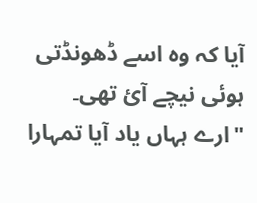آیا کہ وہ اسے ڈھونڈتی ہوئی نیچے آئ تھی۔
"ارے ہہاں یاد آیا تمہارا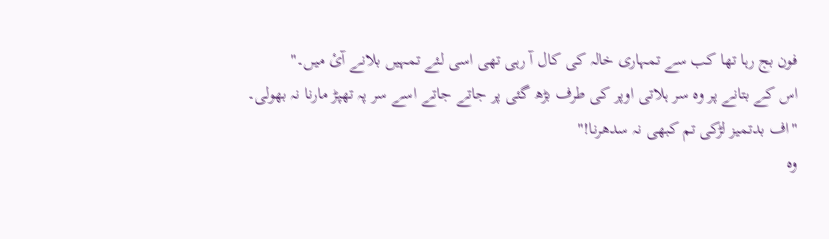فون بج رہا تھا کب سے تمہاری خالہ کی کال آ رہی تھی اسی لئے تمہیں بلانے آئ میں۔"
اس کے بتانے پر وہ سر ہلاتی اوپر کی طرف بڑھ گئی پر جاتے جاتے اسے سر پہ تھپڑ مارنا نہ بھولی۔
"اف بدتمیز لڑکی تم کبھی نہ سدھرنا!"
وہ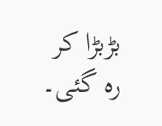بڑبڑا کر رہ گئی۔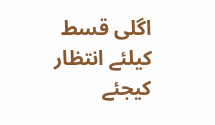اگلی قسط کیلئے انتظار کیجئے